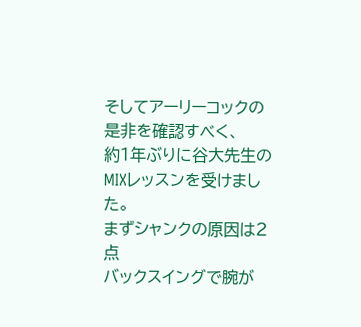そしてアーリーコックの是非を確認すべく、
約1年ぶりに谷大先生のMIXレッスンを受けました。
まずシャンクの原因は2点
バックスイングで腕が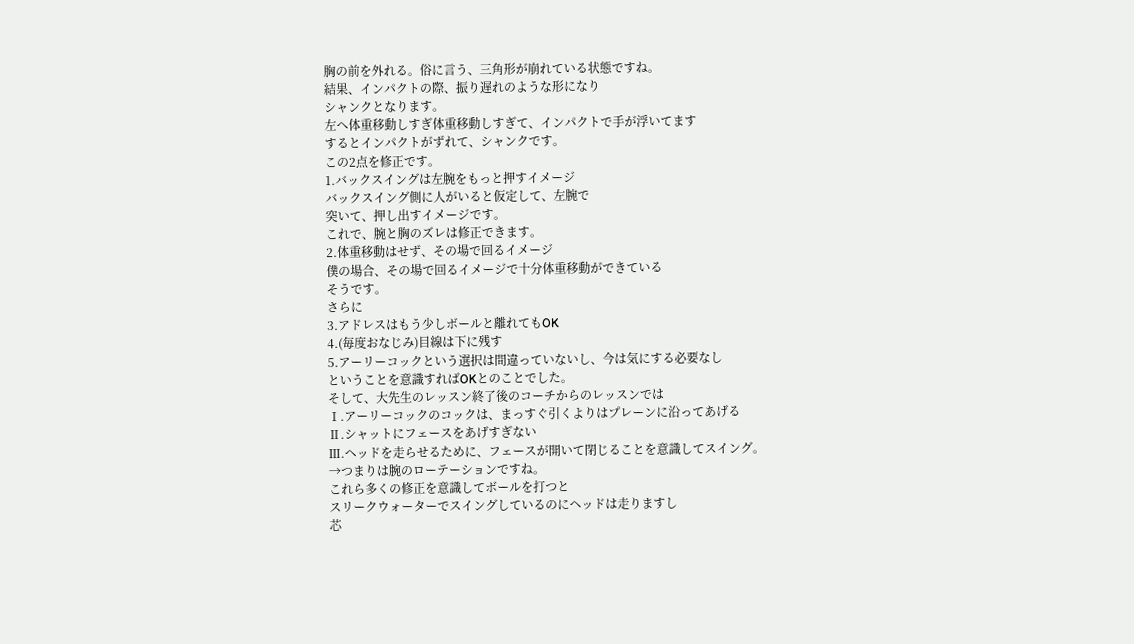胸の前を外れる。俗に言う、三角形が崩れている状態ですね。
結果、インパクトの際、振り遅れのような形になり
シャンクとなります。
左へ体重移動しすぎ体重移動しすぎて、インパクトで手が浮いてます
するとインパクトがずれて、シャンクです。
この2点を修正です。
1.バックスイングは左腕をもっと押すイメージ
バックスイング側に人がいると仮定して、左腕で
突いて、押し出すイメージです。
これで、腕と胸のズレは修正できます。
2.体重移動はせず、その場で回るイメージ
僕の場合、その場で回るイメージで十分体重移動ができている
そうです。
さらに
3.アドレスはもう少しボールと離れてもOK
4.(毎度おなじみ)目線は下に残す
5.アーリーコックという選択は間違っていないし、今は気にする必要なし
ということを意識すればOKとのことでした。
そして、大先生のレッスン終了後のコーチからのレッスンでは
Ⅰ.アーリーコックのコックは、まっすぐ引くよりはプレーンに沿ってあげる
Ⅱ.シャットにフェースをあげすぎない
Ⅲ.ヘッドを走らせるために、フェースが開いて閉じることを意識してスイング。
→つまりは腕のローテーションですね。
これら多くの修正を意識してボールを打つと
スリークウォーターでスイングしているのにヘッドは走りますし
芯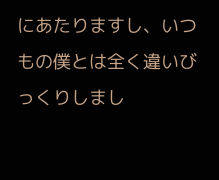にあたりますし、いつもの僕とは全く違いびっくりしまし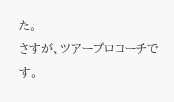た。
さすが、ツアープロコーチです。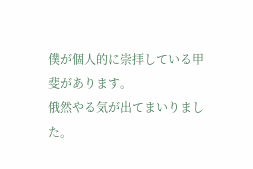僕が個人的に崇拝している甲斐があります。
俄然やる気が出てまいりました。